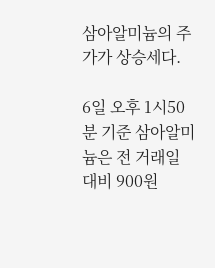삼아알미늄의 주가가 상승세다.

6일 오후 1시50분 기준 삼아알미늄은 전 거래일 대비 900원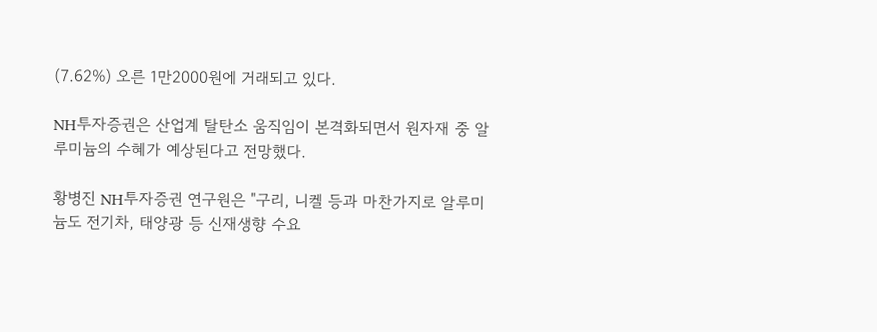(7.62%) 오른 1만2000원에 거래되고 있다.

NH투자증권은 산업계 탈탄소 움직임이 본격화되면서 원자재 중 알루미늄의 수혜가 예상된다고 전망했다.

황병진 NH투자증권 연구원은 "구리, 니켈 등과 마찬가지로 알루미늄도 전기차, 태양광 등 신재생향 수요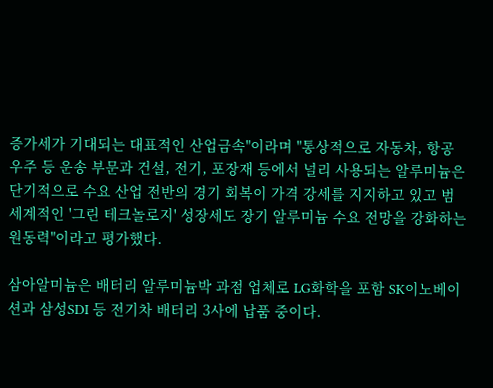증가세가 기대되는 대표적인 산업금속"이라며 "통상적으로 자동차, 항공우주 등 운송 부문과 건설, 전기, 포장재 등에서 널리 사용되는 알루미늄은 단기적으로 수요 산업 전반의 경기 회복이 가격 강세를 지지하고 있고 범 세계적인 '그린 테크놀로지' 성장세도 장기 알루미늄 수요 전망을 강화하는 원동력"이라고 평가했다.

삼아알미늄은 배터리 알루미늄박 과점 업체로 LG화학을 포함 SK이노베이션과 삼성SDI 등 전기차 배터리 3사에 납품 중이다.